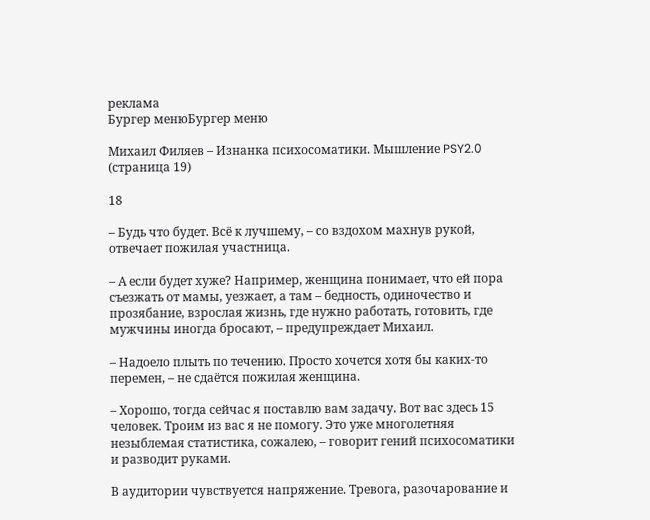реклама
Бургер менюБургер меню

Михаил Филяев – Изнанка психосоматики. Мышление PSY2.0 (страница 19)

18

– Будь что будет. Всё к лучшему, – со вздохом махнув рукой, отвечает пожилая участница.

– А если будет хуже? Например, женщина понимает, что ей пора съезжать от мамы, уезжает, а там – бедность, одиночество и прозябание, взрослая жизнь, где нужно работать, готовить, где мужчины иногда бросают, – предупреждает Михаил.

– Надоело плыть по течению. Просто хочется хотя бы каких-то перемен, – не сдаётся пожилая женщина.

– Хорошо, тогда сейчас я поставлю вам задачу. Вот вас здесь 15 человек. Троим из вас я не помогу. Это уже многолетняя незыблемая статистика, сожалею, – говорит гений психосоматики и разводит руками.

В аудитории чувствуется напряжение. Тревога, разочарование и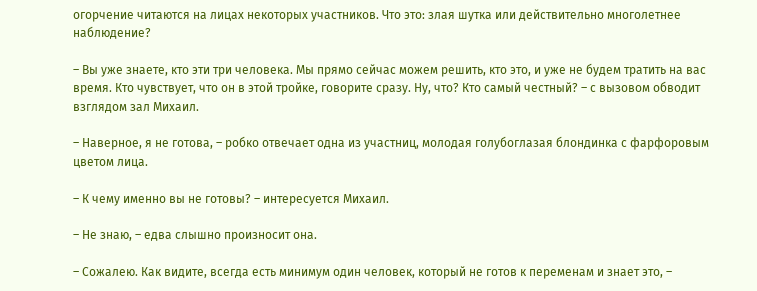огорчение читаются на лицах некоторых участников. Что это: злая шутка или действительно многолетнее наблюдение?

– Вы уже знаете, кто эти три человека. Мы прямо сейчас можем решить, кто это, и уже не будем тратить на вас время. Кто чувствует, что он в этой тройке, говорите сразу. Ну, что? Кто самый честный? – с вызовом обводит взглядом зал Михаил.

– Наверное, я не готова, – робко отвечает одна из участниц, молодая голубоглазая блондинка с фарфоровым цветом лица.

– К чему именно вы не готовы? – интересуется Михаил.

– Не знаю, – едва слышно произносит она.

– Сожалею. Как видите, всегда есть минимум один человек, который не готов к переменам и знает это, –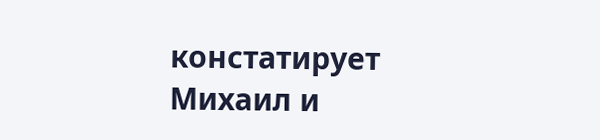констатирует Михаил и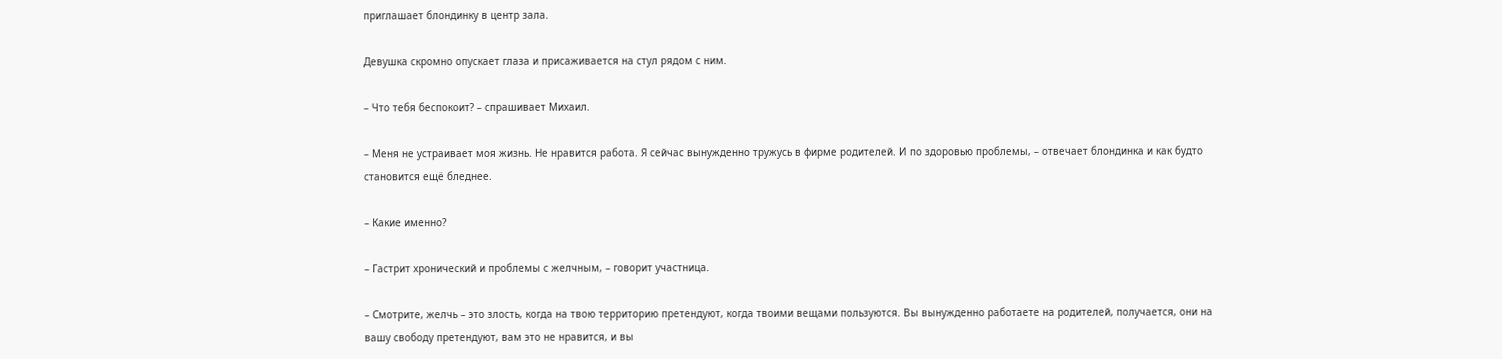приглашает блондинку в центр зала.

Девушка скромно опускает глаза и присаживается на стул рядом с ним.

– Что тебя беспокоит? – спрашивает Михаил.

– Меня не устраивает моя жизнь. Не нравится работа. Я сейчас вынужденно тружусь в фирме родителей. И по здоровью проблемы, – отвечает блондинка и как будто становится ещё бледнее.

– Какие именно?

– Гастрит хронический и проблемы с желчным, – говорит участница.

– Смотрите, желчь – это злость, когда на твою территорию претендуют, когда твоими вещами пользуются. Вы вынужденно работаете на родителей, получается, они на вашу свободу претендуют, вам это не нравится, и вы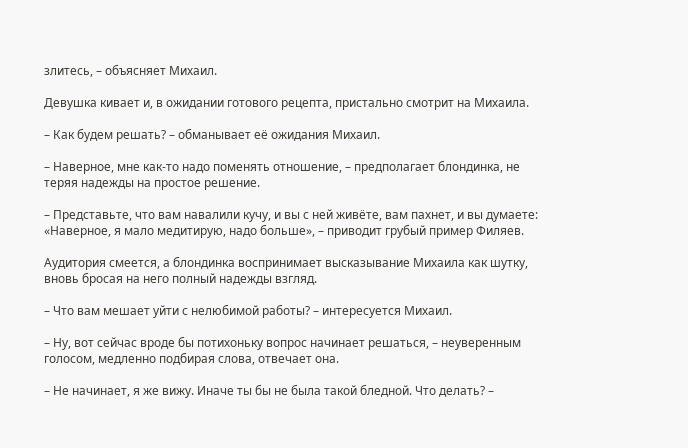злитесь, – объясняет Михаил.

Девушка кивает и, в ожидании готового рецепта, пристально смотрит на Михаила.

– Как будем решать? – обманывает её ожидания Михаил.

– Наверное, мне как-то надо поменять отношение, – предполагает блондинка, не теряя надежды на простое решение.

– Представьте, что вам навалили кучу, и вы с ней живёте, вам пахнет, и вы думаете: «Наверное, я мало медитирую, надо больше», – приводит грубый пример Филяев.

Аудитория смеется, а блондинка воспринимает высказывание Михаила как шутку, вновь бросая на него полный надежды взгляд.

– Что вам мешает уйти с нелюбимой работы? – интересуется Михаил.

– Ну, вот сейчас вроде бы потихоньку вопрос начинает решаться, – неуверенным голосом, медленно подбирая слова, отвечает она.

– Не начинает, я же вижу. Иначе ты бы не была такой бледной. Что делать? –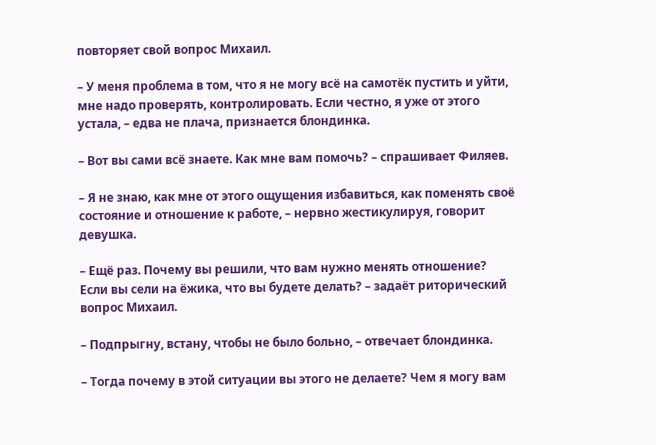повторяет свой вопрос Михаил.

– У меня проблема в том, что я не могу всё на самотёк пустить и уйти, мне надо проверять, контролировать. Если честно, я уже от этого устала, – едва не плача, признается блондинка.

– Вот вы сами всё знаете. Как мне вам помочь? – спрашивает Филяев.

– Я не знаю, как мне от этого ощущения избавиться, как поменять своё состояние и отношение к работе, – нервно жестикулируя, говорит девушка.

– Ещё раз. Почему вы решили, что вам нужно менять отношение? Если вы сели на ёжика, что вы будете делать? – задаёт риторический вопрос Михаил.

– Подпрыгну, встану, чтобы не было больно, – отвечает блондинка.

– Тогда почему в этой ситуации вы этого не делаете? Чем я могу вам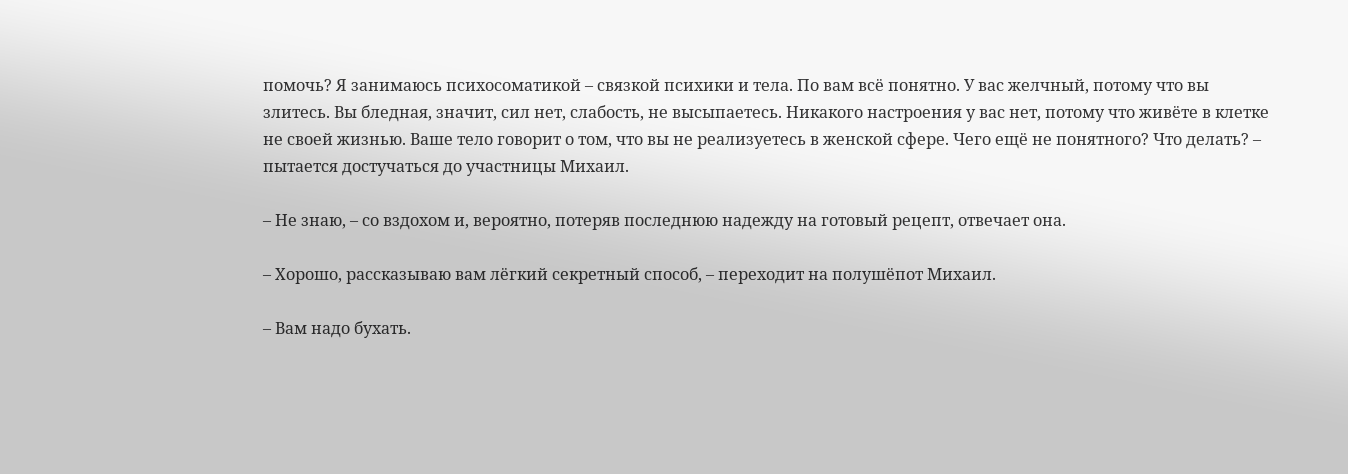помочь? Я занимаюсь психосоматикой – связкой психики и тела. По вам всё понятно. У вас желчный, потому что вы злитесь. Вы бледная, значит, сил нет, слабость, не высыпаетесь. Никакого настроения у вас нет, потому что живёте в клетке не своей жизнью. Ваше тело говорит о том, что вы не реализуетесь в женской сфере. Чего ещё не понятного? Что делать? – пытается достучаться до участницы Михаил.

– Не знаю, – со вздохом и, вероятно, потеряв последнюю надежду на готовый рецепт, отвечает она.

– Хорошо, рассказываю вам лёгкий секретный способ, – переходит на полушёпот Михаил.

– Вам надо бухать.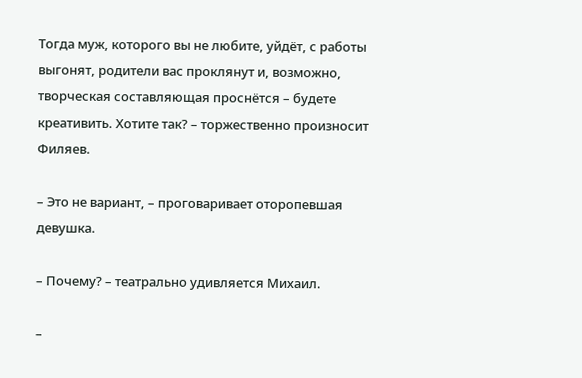Тогда муж, которого вы не любите, уйдёт, с работы выгонят, родители вас проклянут и, возможно, творческая составляющая проснётся – будете креативить. Хотите так? – торжественно произносит Филяев.

– Это не вариант, – проговаривает оторопевшая девушка.

– Почему? – театрально удивляется Михаил.

–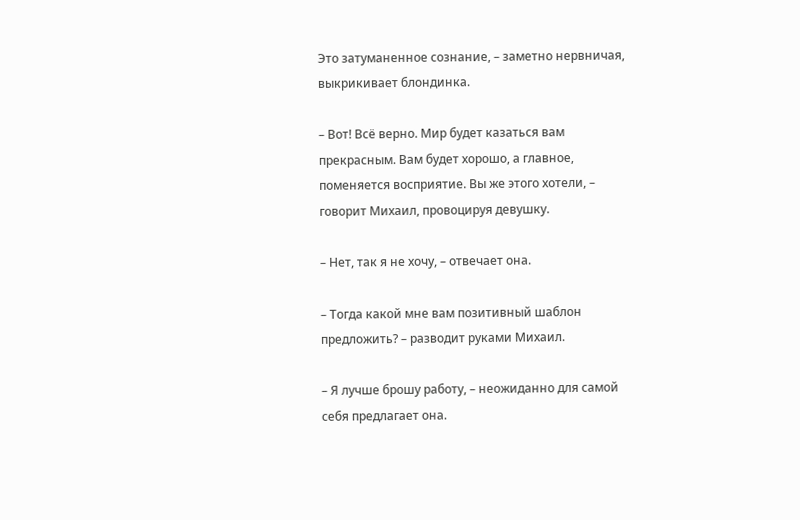Это затуманенное сознание, – заметно нервничая, выкрикивает блондинка.

– Вот! Всё верно. Мир будет казаться вам прекрасным. Вам будет хорошо, а главное, поменяется восприятие. Вы же этого хотели, – говорит Михаил, провоцируя девушку.

– Нет, так я не хочу, – отвечает она.

– Тогда какой мне вам позитивный шаблон предложить? – разводит руками Михаил.

– Я лучше брошу работу, – неожиданно для самой себя предлагает она.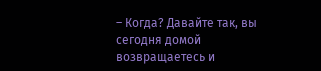– Когда? Давайте так, вы сегодня домой возвращаетесь и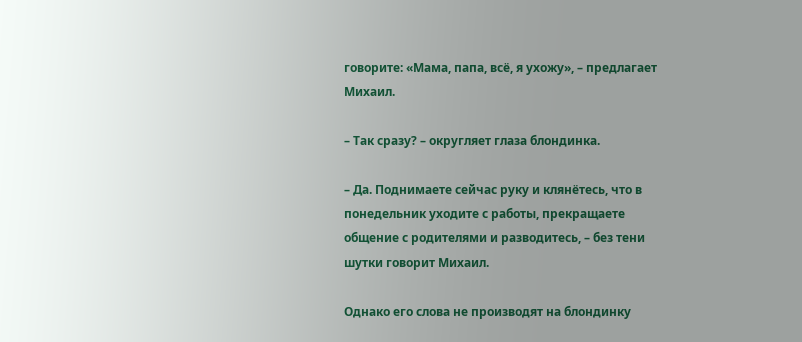говорите: «Мама, папа, всё, я ухожу», – предлагает Михаил.

– Так сразу? – округляет глаза блондинка.

– Да. Поднимаете сейчас руку и клянётесь, что в понедельник уходите с работы, прекращаете общение с родителями и разводитесь, – без тени шутки говорит Михаил.

Однако его слова не производят на блондинку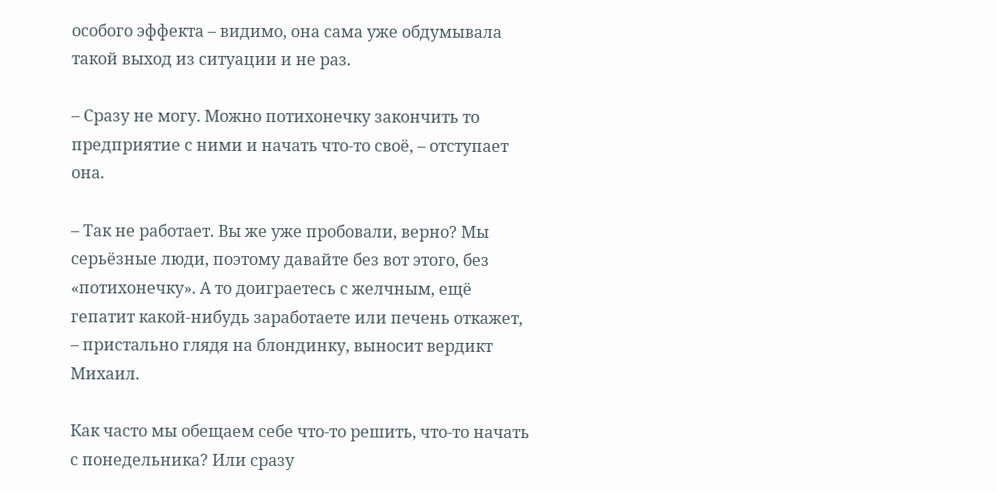особого эффекта – видимо, она сама уже обдумывала такой выход из ситуации и не раз.

– Сразу не могу. Можно потихонечку закончить то предприятие с ними и начать что-то своё, – отступает она.

– Так не работает. Вы же уже пробовали, верно? Мы серьёзные люди, поэтому давайте без вот этого, без «потихонечку». А то доиграетесь с желчным, ещё гепатит какой-нибудь заработаете или печень откажет, – пристально глядя на блондинку, выносит вердикт Михаил.

Как часто мы обещаем себе что-то решить, что-то начать с понедельника? Или сразу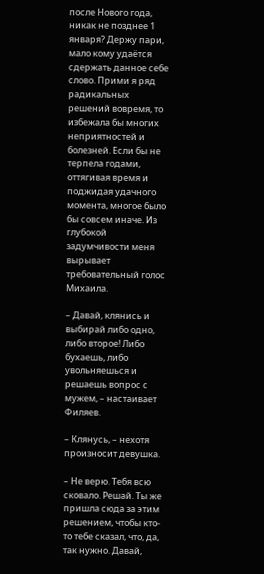после Нового года, никак не позднее 1 января? Держу пари, мало кому удаётся сдержать данное себе слово. Прими я ряд радикальных решений вовремя, то избежала бы многих неприятностей и болезней. Если бы не терпела годами, оттягивая время и поджидая удачного момента, многое было бы совсем иначе. Из глубокой задумчивости меня вырывает требовательный голос Михаила.

– Давай, клянись и выбирай либо одно, либо второе! Либо бухаешь, либо увольняешься и решаешь вопрос с мужем, – настаивает Филяев.

– Клянусь, – нехотя произносит девушка.

– Не верю. Тебя всю сковало. Решай. Ты же пришла сюда за этим решением, чтобы кто-то тебе сказал, что, да, так нужно. Давай,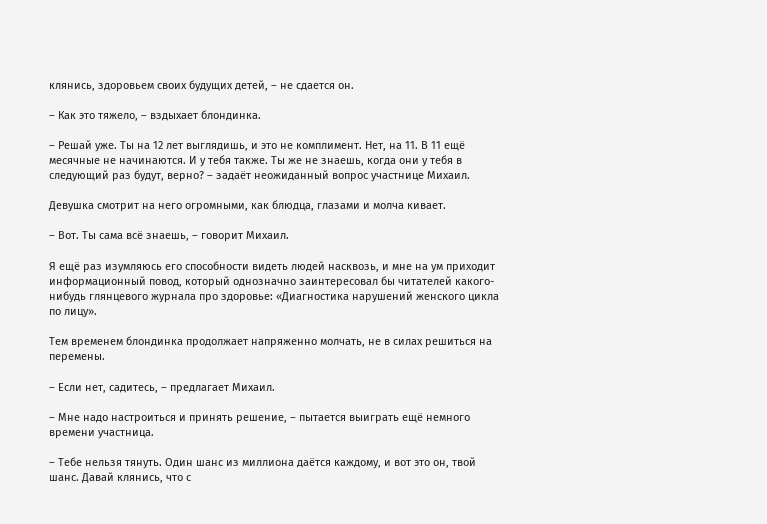клянись, здоровьем своих будущих детей, – не сдается он.

– Как это тяжело, – вздыхает блондинка.

– Решай уже. Ты на 12 лет выглядишь, и это не комплимент. Нет, на 11. В 11 ещё месячные не начинаются. И у тебя также. Ты же не знаешь, когда они у тебя в следующий раз будут, верно? – задаёт неожиданный вопрос участнице Михаил.

Девушка смотрит на него огромными, как блюдца, глазами и молча кивает.

– Вот. Ты сама всё знаешь, – говорит Михаил.

Я ещё раз изумляюсь его способности видеть людей насквозь, и мне на ум приходит информационный повод, который однозначно заинтересовал бы читателей какого-нибудь глянцевого журнала про здоровье: «Диагностика нарушений женского цикла по лицу».

Тем временем блондинка продолжает напряженно молчать, не в силах решиться на перемены.

– Если нет, садитесь, – предлагает Михаил.

– Мне надо настроиться и принять решение, – пытается выиграть ещё немного времени участница.

– Тебе нельзя тянуть. Один шанс из миллиона даётся каждому, и вот это он, твой шанс. Давай клянись, что с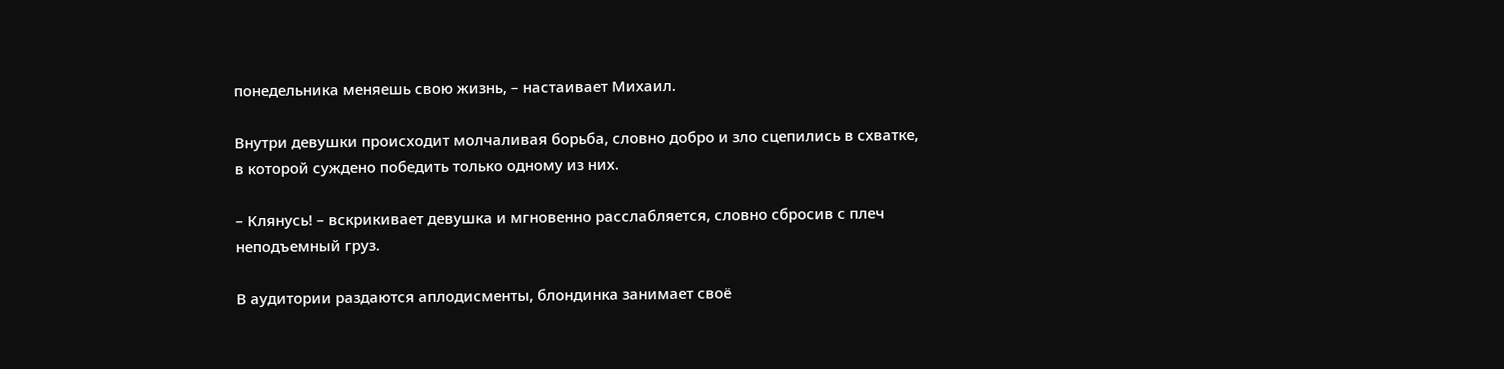понедельника меняешь свою жизнь, – настаивает Михаил.

Внутри девушки происходит молчаливая борьба, словно добро и зло сцепились в схватке, в которой суждено победить только одному из них.

– Клянусь! – вскрикивает девушка и мгновенно расслабляется, словно сбросив с плеч неподъемный груз.

В аудитории раздаются аплодисменты, блондинка занимает своё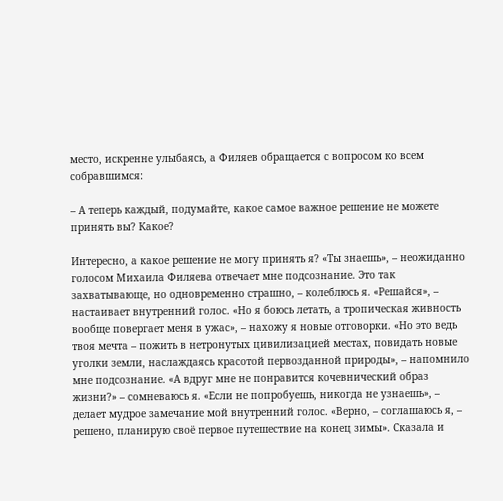место, искренне улыбаясь, а Филяев обращается с вопросом ко всем собравшимся:

– А теперь каждый, подумайте, какое самое важное решение не можете принять вы? Какое?

Интересно, а какое решение не могу принять я? «Ты знаешь», – неожиданно голосом Михаила Филяева отвечает мне подсознание. Это так захватывающе, но одновременно страшно, – колеблюсь я. «Решайся», – настаивает внутренний голос. «Но я боюсь летать, а тропическая живность вообще повергает меня в ужас», – нахожу я новые отговорки. «Но это ведь твоя мечта – пожить в нетронутых цивилизацией местах, повидать новые уголки земли, наслаждаясь красотой первозданной природы», – напомнило мне подсознание. «А вдруг мне не понравится кочевнический образ жизни?» – сомневаюсь я. «Если не попробуешь, никогда не узнаешь», – делает мудрое замечание мой внутренний голос. «Верно, – соглашаюсь я, – решено, планирую своё первое путешествие на конец зимы». Сказала и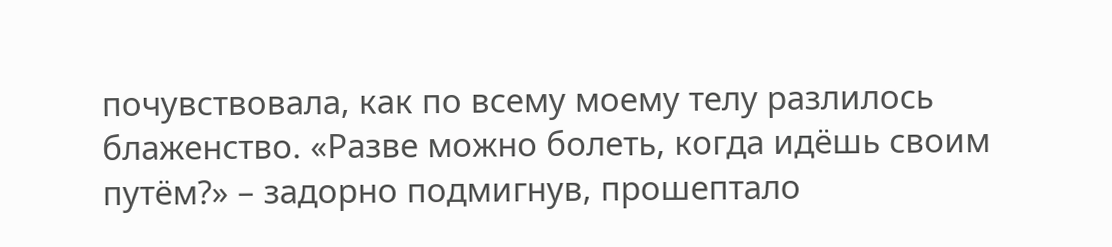почувствовала, как по всему моему телу разлилось блаженство. «Разве можно болеть, когда идёшь своим путём?» – задорно подмигнув, прошептало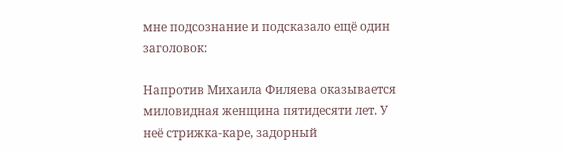мне подсознание и подсказало ещё один заголовок:

Напротив Михаила Филяева оказывается миловидная женщина пятидесяти лет. У неё стрижка-каре, задорный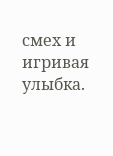смех и игривая улыбка.